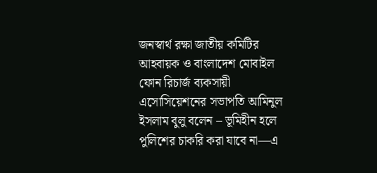জনস্বার্থ রক্ষা জাতীয় কমিটির আহবায়ক ও বাংলাদেশ মোবাইল ফোন রিচার্জ ব্যকসায়ী এসোসিয়েশনের সভাপতি আমিনুল ইসলাম বুলু বলেন – ভূমিহীন হলে পুলিশের চাকরি করা যাবে না—এ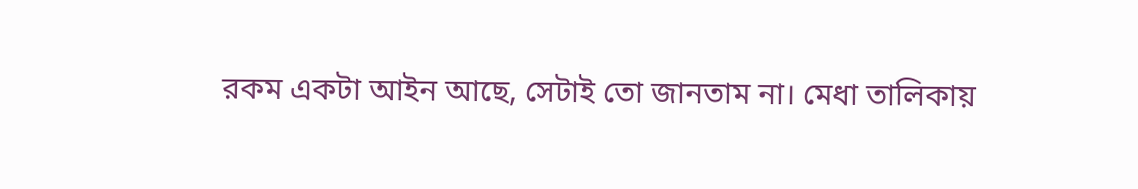রকম একটা আইন আছে, সেটাই তো জানতাম না। মেধা তালিকায়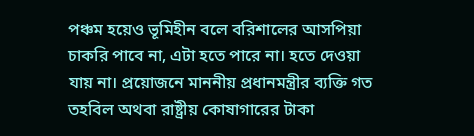পঞ্চম হয়েও ভূমিহীন বলে বরিশালের আসপিয়া চাকরি পাবে না, এটা হতে পারে না। হতে দেওয়া যায় না। প্রয়োজনে মাননীয় প্রধানমন্ত্রীর ব্যক্তি গত তহবিল অথবা রাষ্ট্রীয় কোষাগারের টাকা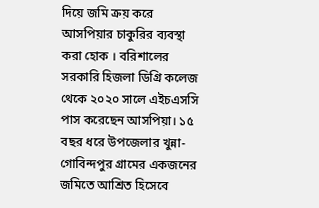দিয়ে জমি ক্রয় করে আসপিয়ার চাকুরির ব্যবস্থা করা হোক । বরিশালের সরকারি হিজলা ডিগ্রি কলেজ থেকে ২০২০ সালে এইচএসসি পাস করেছেন আসপিয়া। ১৫ বছর ধরে উপজেলার খুন্না-গোবিন্দপুর গ্রামের একজনের জমিতে আশ্রিত হিসেবে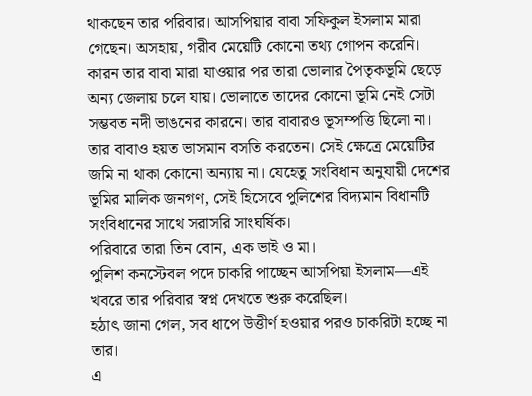থাকছেন তার পরিবার। আসপিয়ার বাবা সফিকুল ইসলাম মারা গেছেন। অসহায়, গরীব মেয়েটি কোনো তথ্য গোপন করেনি। কারন তার বাবা মারা যাওয়ার পর তারা ভোলার পৈতৃকভূমি ছেড়ে অন্য জেলায় চলে যায়। ভোলাতে তাদের কোনো ভূমি নেই সেটা সম্ভবত নদী ভাঙনের কারনে। তার বাবারও ভূসম্পত্তি ছিলো না। তার বাবাও হয়ত ভাসমান বসতি করতেন। সেই ক্ষেত্রে মেয়েটির জমি না থাকা কোনো অন্যায় না। যেহেতু সংবিধান অনুযায়ী দেশের ভূমির মালিক জনগণ, সেই হিসেবে পুলিশের বিদ্যমান বিধানটি সংবিধানের সাথে সরাসরি সাংঘর্ষিক।
পরিবারে তারা তিন বোন, এক ভাই ও মা।
পুলিশ কনস্টেবল পদে চাকরি পাচ্ছেন আসপিয়া ইসলাম—এই খবরে তার পরিবার স্বপ্ন দেখতে শুরু করেছিল।
হঠাৎ জানা গেল, সব ধাপে উত্তীর্ণ হওয়ার পরও চাকরিটা হচ্ছে না তার।
এ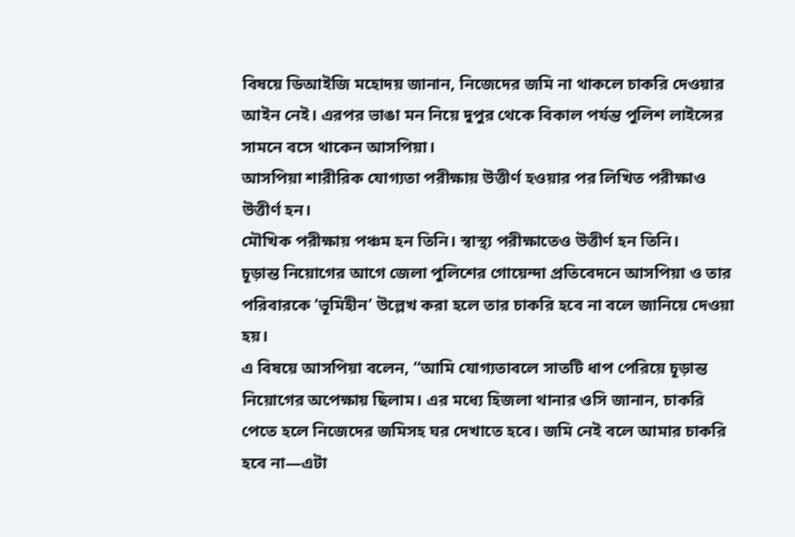বিষয়ে ডিআইজি মহোদয় জানান, নিজেদের জমি না থাকলে চাকরি দেওয়ার আইন নেই। এরপর ভাঙা মন নিয়ে দুপুর থেকে বিকাল পর্যন্ত পুলিশ লাইন্সের সামনে বসে থাকেন আসপিয়া।
আসপিয়া শারীরিক যোগ্যতা পরীক্ষায় উত্তীর্ণ হওয়ার পর লিখিত পরীক্ষাও উত্তীর্ণ হন।
মৌখিক পরীক্ষায় পঞ্চম হন তিনি। স্বাস্থ্য পরীক্ষাতেও উত্তীর্ণ হন তিনি।
চূড়ান্ত নিয়োগের আগে জেলা পুলিশের গোয়েন্দা প্রতিবেদনে আসপিয়া ও তার পরিবারকে ‘ভূমিহীন’ উল্লেখ করা হলে তার চাকরি হবে না বলে জানিয়ে দেওয়া হয়।
এ বিষয়ে আসপিয়া বলেন, “আমি যোগ্যতাবলে সাতটি ধাপ পেরিয়ে চূড়ান্ত নিয়োগের অপেক্ষায় ছিলাম। এর মধ্যে হিজলা থানার ওসি জানান, চাকরি পেতে হলে নিজেদের জমিসহ ঘর দেখাতে হবে। জমি নেই বলে আমার চাকরি হবে না—এটা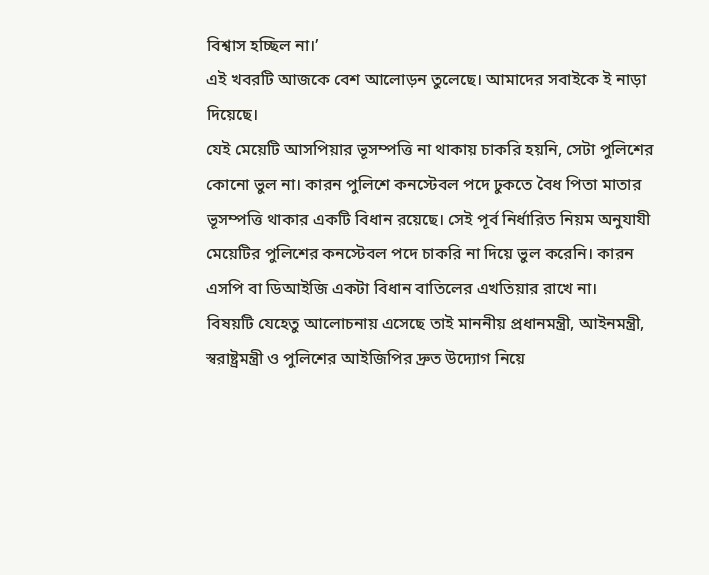বিশ্বাস হচ্ছিল না।’
এই খবরটি আজকে বেশ আলোড়ন তুলেছে। আমাদের সবাইকে ই নাড়া দিয়েছে।
যেই মেয়েটি আসপিয়ার ভূসম্পত্তি না থাকায় চাকরি হয়নি, সেটা পুলিশের কোনো ভুল না। কারন পুলিশে কনস্টেবল পদে ঢুকতে বৈধ পিতা মাতার ভূসম্পত্তি থাকার একটি বিধান রয়েছে। সেই পূর্ব নির্ধারিত নিয়ম অনুযাযী মেয়েটির পুলিশের কনস্টেবল পদে চাকরি না দিয়ে ভুল করেনি। কারন এসপি বা ডিআইজি একটা বিধান বাতিলের এখতিয়ার রাখে না।
বিষয়টি যেহেতু আলোচনায় এসেছে তাই মাননীয় প্রধানমন্ত্রী, আইনমন্ত্রী, স্বরাষ্ট্রমন্ত্রী ও পুলিশের আইজিপির দ্রুত উদ্যোগ নিয়ে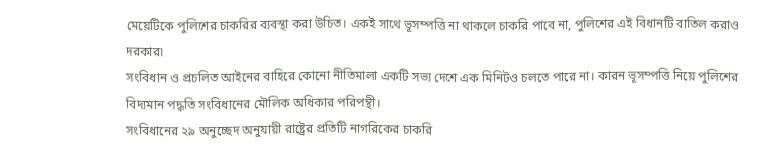মেয়েটিকে পুলিশের চাকরির ব্যবস্থা করা উচিত। একই সাথে ভূসম্পত্তি না থাকলে চাকরি পাবে না, পুলিশের এই বিধানটি বাতিল করাও দরকার৷
সংবিধান ও প্রচলিত আইনের বাহিরে কোনো নীতিমালা একটি সভ্য দেশে এক মিনিটও চলতে পারে না। কারন ভূসম্পত্তি নিয়ে পুলিশের বিদ্যমান পদ্ধতি সংবিধানের মৌলিক অধিকার পরিপন্থী।
সংবিধানের ২৯ অনুচ্ছেদ অনুযায়ী রাষ্ট্রের প্রতিটি নাগরিকের চাকরি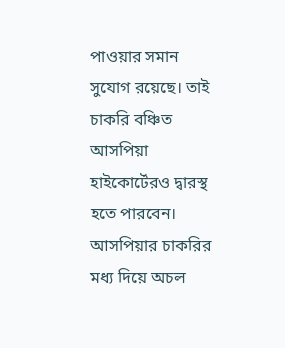পাওয়ার সমান সুযোগ রয়েছে। তাই চাকরি বঞ্চিত আসপিয়া হাইকোর্টেরও দ্বারস্থ হতে পারবেন।
আসপিয়ার চাকরির মধ্য দিয়ে অচল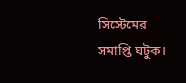সিস্টেমের সমাপ্তি ঘটুক।